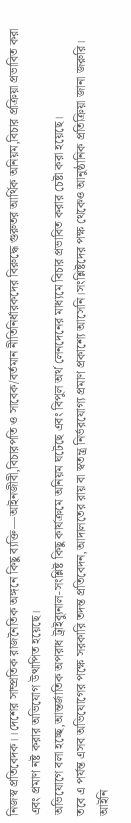নিজস্ব প্রতিবেদক।।দেশের সাম্প্রতিক রাজনৈতিক অঙ্গনে কিছু ব্যক্তি—আইনজীবী,বিচারপতি ও সাবেক/বর্তমান নীতিনির্ধারকদের বিরুদ্ধে গুরুতর আর্থিক অনিয়ম,বিচার প্রক্রিয়া প্রভাবিত করা এবং প্রমাণ নষ্ট করার অভিযোগ উত্থাপিত হয়েছে।
অভিযোগে বলা হচ্ছে,আন্তর্জাতিক অপরাধ ট্রাইব্যুনাল-সংশ্লিষ্ট কিছু কার্যক্রমে অনিয়ম ঘটেছে এবং বিপুল অর্থ লেনদেনের মাধ্যমে বিচার প্রভাবিত করার চেষ্টা করা হয়েছে।
তবে এ পর্যন্ত এসব অভিযোগের পক্ষে সরকারি তদন্ত প্রতিবেদন,আদালতের রায় বা স্বতন্ত্র নির্ভরযোগ্য প্রমাণ প্রকাশ্যে আসেনি।সংশ্লিষ্টদের পক্ষ থেকেও আনুষ্ঠানিক প্রতিক্রিয়া জানা জরুরি।
আইনি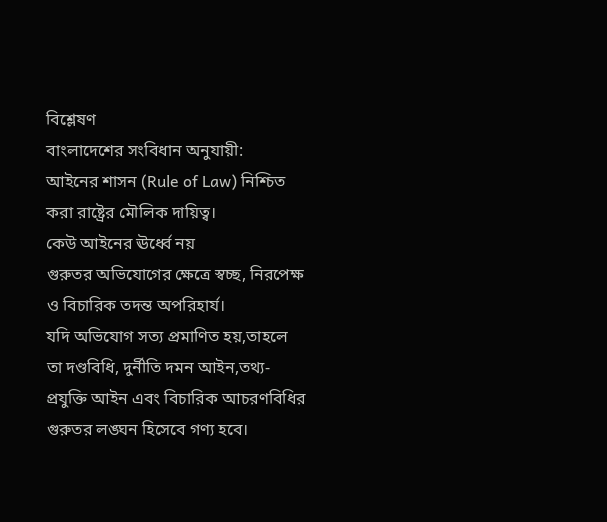বিশ্লেষণ
বাংলাদেশের সংবিধান অনুযায়ী:
আইনের শাসন (Rule of Law) নিশ্চিত করা রাষ্ট্রের মৌলিক দায়িত্ব।
কেউ আইনের ঊর্ধ্বে নয়
গুরুতর অভিযোগের ক্ষেত্রে স্বচ্ছ, নিরপেক্ষ ও বিচারিক তদন্ত অপরিহার্য।
যদি অভিযোগ সত্য প্রমাণিত হয়,তাহলে তা দণ্ডবিধি, দুর্নীতি দমন আইন,তথ্য-প্রযুক্তি আইন এবং বিচারিক আচরণবিধির গুরুতর লঙ্ঘন হিসেবে গণ্য হবে।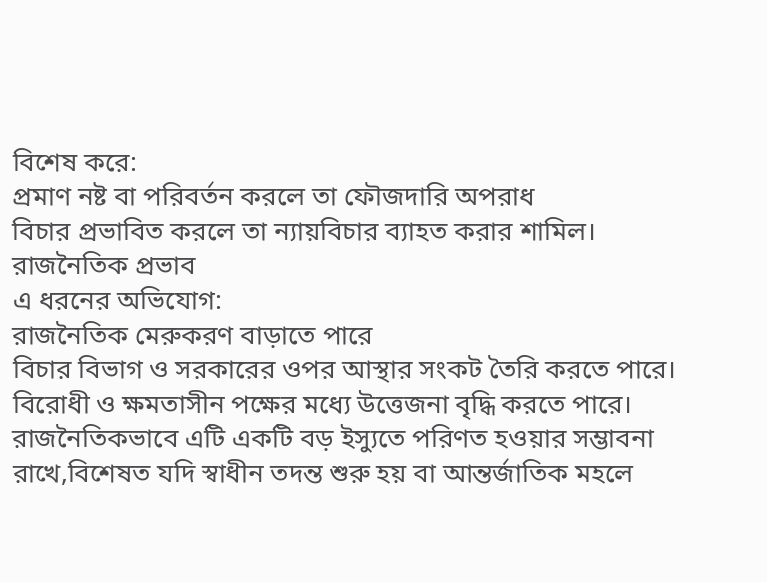বিশেষ করে:
প্রমাণ নষ্ট বা পরিবর্তন করলে তা ফৌজদারি অপরাধ
বিচার প্রভাবিত করলে তা ন্যায়বিচার ব্যাহত করার শামিল।
রাজনৈতিক প্রভাব
এ ধরনের অভিযোগ:
রাজনৈতিক মেরুকরণ বাড়াতে পারে
বিচার বিভাগ ও সরকারের ওপর আস্থার সংকট তৈরি করতে পারে।
বিরোধী ও ক্ষমতাসীন পক্ষের মধ্যে উত্তেজনা বৃদ্ধি করতে পারে।
রাজনৈতিকভাবে এটি একটি বড় ইস্যুতে পরিণত হওয়ার সম্ভাবনা রাখে,বিশেষত যদি স্বাধীন তদন্ত শুরু হয় বা আন্তর্জাতিক মহলে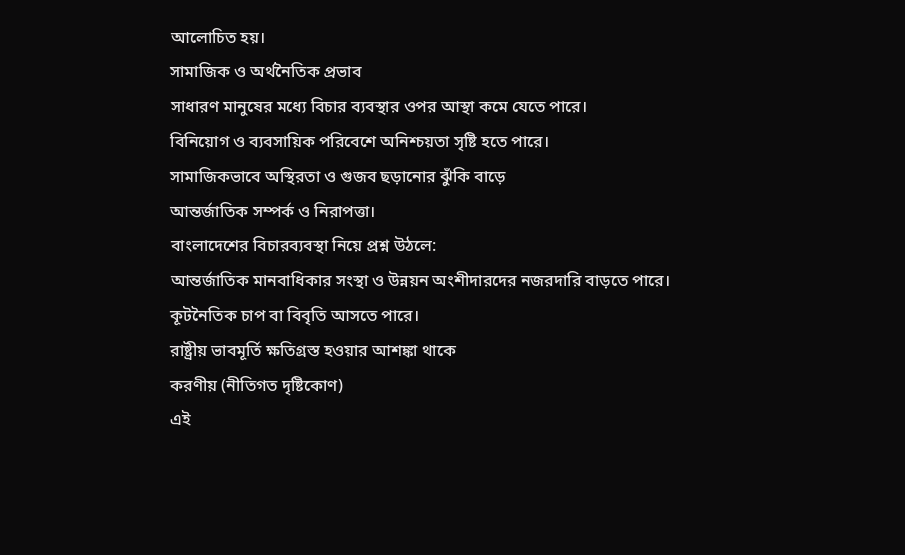আলোচিত হয়।
সামাজিক ও অর্থনৈতিক প্রভাব
সাধারণ মানুষের মধ্যে বিচার ব্যবস্থার ওপর আস্থা কমে যেতে পারে।
বিনিয়োগ ও ব্যবসায়িক পরিবেশে অনিশ্চয়তা সৃষ্টি হতে পারে।
সামাজিকভাবে অস্থিরতা ও গুজব ছড়ানোর ঝুঁকি বাড়ে
আন্তর্জাতিক সম্পর্ক ও নিরাপত্তা।
বাংলাদেশের বিচারব্যবস্থা নিয়ে প্রশ্ন উঠলে:
আন্তর্জাতিক মানবাধিকার সংস্থা ও উন্নয়ন অংশীদারদের নজরদারি বাড়তে পারে।
কূটনৈতিক চাপ বা বিবৃতি আসতে পারে।
রাষ্ট্রীয় ভাবমূর্তি ক্ষতিগ্রস্ত হওয়ার আশঙ্কা থাকে
করণীয় (নীতিগত দৃষ্টিকোণ)
এই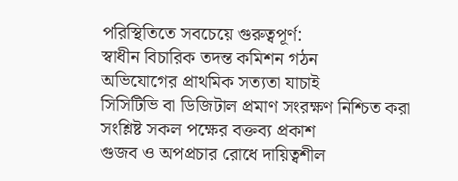পরিস্থিতিতে সবচেয়ে গুরুত্বপূর্ণ:
স্বাধীন বিচারিক তদন্ত কমিশন গঠন
অভিযোগের প্রাথমিক সত্যতা যাচাই
সিসিটিভি বা ডিজিটাল প্রমাণ সংরক্ষণ নিশ্চিত করা
সংশ্লিষ্ট সকল পক্ষের বক্তব্য প্রকাশ
গুজব ও অপপ্রচার রোধে দায়িত্বশীল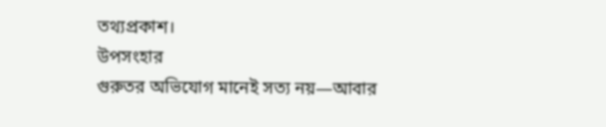তথ্যপ্রকাশ।
উপসংহার
গুরুতর অভিযোগ মানেই সত্য নয়—আবার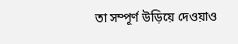তা সম্পূর্ণ উড়িয়ে দেওয়াও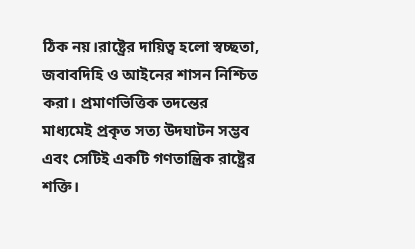ঠিক নয়।রাষ্ট্রের দায়িত্ব হলো স্বচ্ছতা, জবাবদিহি ও আইনের শাসন নিশ্চিত করা। প্রমাণভিত্তিক তদন্তের মাধ্যমেই প্রকৃত সত্য উদঘাটন সম্ভব এবং সেটিই একটি গণতান্ত্রিক রাষ্ট্রের শক্তি।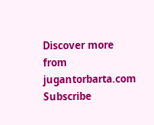Discover more from jugantorbarta.com
Subscribe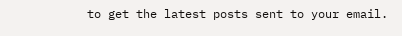to get the latest posts sent to your email.